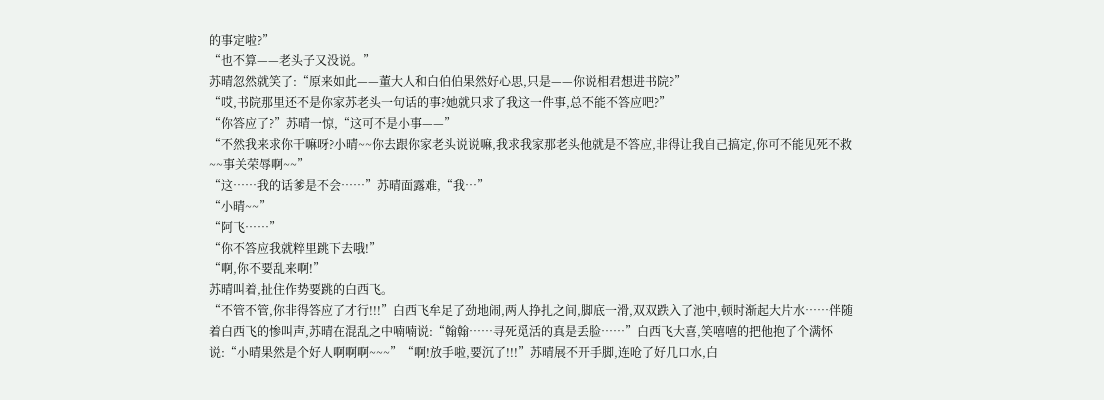的事定啦?”
“也不算——老头子又没说。”
苏晴忽然就笑了:“原来如此——董大人和白伯伯果然好心思,只是——你说相君想进书院?”
“哎,书院那里还不是你家苏老头一句话的事?她就只求了我这一件事,总不能不答应吧?”
“你答应了?”苏晴一惊,“这可不是小事——”
“不然我来求你干嘛呀?小晴~~你去跟你家老头说说嘛,我求我家那老头他就是不答应,非得让我自己搞定,你可不能见死不救~~事关荣辱啊~~”
“这……我的话爹是不会……”苏晴面露难,“我…”
“小晴~~”
“阿飞……”
“你不答应我就粹里跳下去哦!”
“啊,你不要乱来啊!”
苏晴叫着,扯住作势要跳的白西飞。
“不管不管,你非得答应了才行!!!”白西飞牟足了劲地闹,两人挣扎之间,脚底一滑,双双跌入了池中,顿时渐起大片水……伴随着白西飞的惨叫声,苏晴在混乱之中喃喃说:“翰翰……寻死觅活的真是丢脸……”白西飞大喜,笑嘻嘻的把他抱了个满怀说:“小晴果然是个好人啊啊啊~~~”“啊!放手啦,要沉了!!!”苏晴展不开手脚,连呛了好几口水,白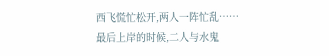西飞慌忙松开,两人一阵忙乱……
最后上岸的时候,二人与水鬼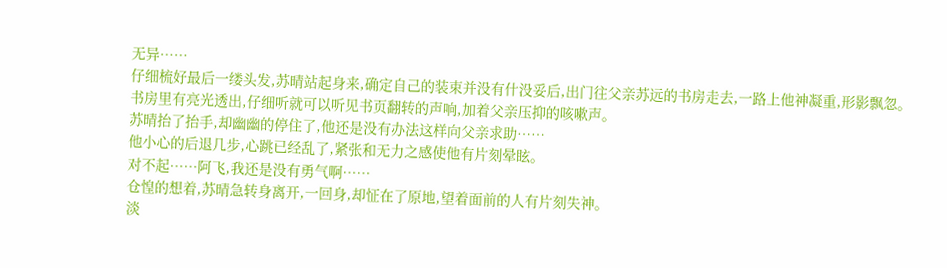无异……
仔细梳好最后一缕头发,苏晴站起身来,确定自己的装束并没有什没妥后,出门往父亲苏远的书房走去,一路上他神凝重,形影飘忽。
书房里有亮光透出,仔细听就可以听见书页翻转的声响,加着父亲压抑的咳嗽声。
苏晴抬了抬手,却幽幽的停住了,他还是没有办法这样向父亲求助……
他小心的后退几步,心跳已经乱了,紧张和无力之感使他有片刻晕眩。
对不起……阿飞,我还是没有勇气啊……
仓惶的想着,苏晴急转身离开,一回身,却怔在了原地,望着面前的人有片刻失神。
淡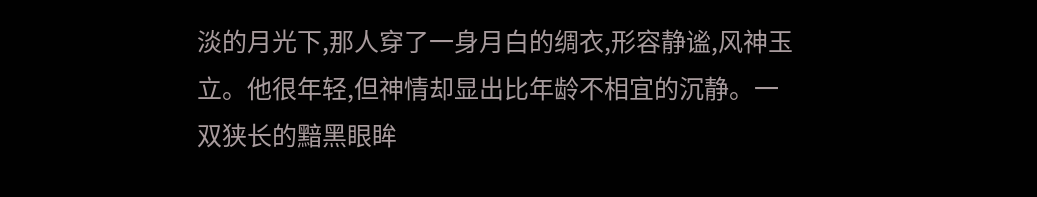淡的月光下,那人穿了一身月白的绸衣,形容静谧,风神玉立。他很年轻,但神情却显出比年龄不相宜的沉静。一双狭长的黯黑眼眸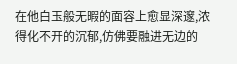在他白玉般无暇的面容上愈显深邃,浓得化不开的沉郁,仿佛要融进无边的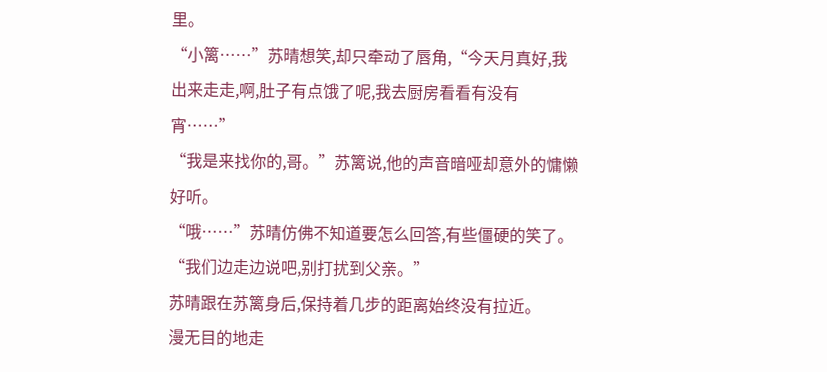里。
“小篱……”苏晴想笑,却只牵动了唇角,“今天月真好,我出来走走,啊,肚子有点饿了呢,我去厨房看看有没有宵……”
“我是来找你的,哥。”苏篱说,他的声音暗哑却意外的慵懒好听。
“哦……”苏晴仿佛不知道要怎么回答,有些僵硬的笑了。
“我们边走边说吧,别打扰到父亲。”
苏晴跟在苏篱身后,保持着几步的距离始终没有拉近。
漫无目的地走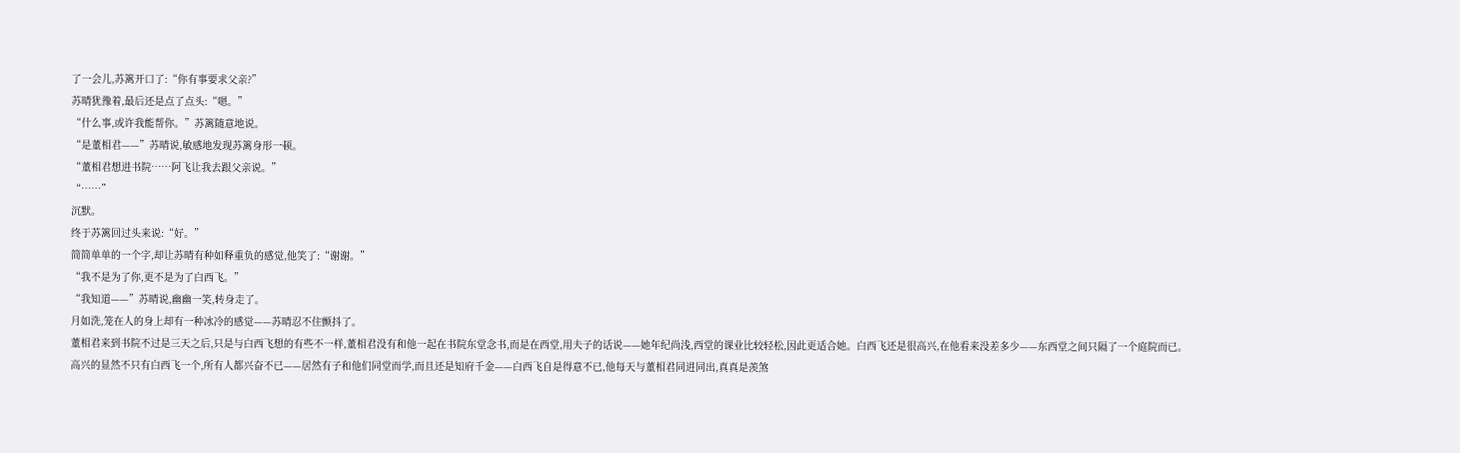了一会儿,苏篱开口了:“你有事要求父亲?”
苏晴犹豫着,最后还是点了点头:“嗯。”
“什么事,或许我能帮你。”苏篱随意地说。
“是董相君——”苏晴说,敏感地发现苏篱身形一顿。
“董相君想进书院……阿飞让我去跟父亲说。”
“……”
沉默。
终于苏篱回过头来说:“好。”
简简单单的一个字,却让苏晴有种如释重负的感觉,他笑了:“谢谢。”
“我不是为了你,更不是为了白西飞。”
“我知道——”苏晴说,幽幽一笑,转身走了。
月如洗,笼在人的身上却有一种冰冷的感觉——苏晴忍不住颤抖了。
董相君来到书院不过是三天之后,只是与白西飞想的有些不一样,董相君没有和他一起在书院东堂念书,而是在西堂,用夫子的话说——她年纪尚浅,西堂的课业比较轻松,因此更适合她。白西飞还是很高兴,在他看来没差多少——东西堂之间只隔了一个庭院而已。
高兴的显然不只有白西飞一个,所有人都兴奋不已——居然有子和他们同堂而学,而且还是知府千金——白西飞自是得意不已,他每天与董相君同进同出,真真是羡煞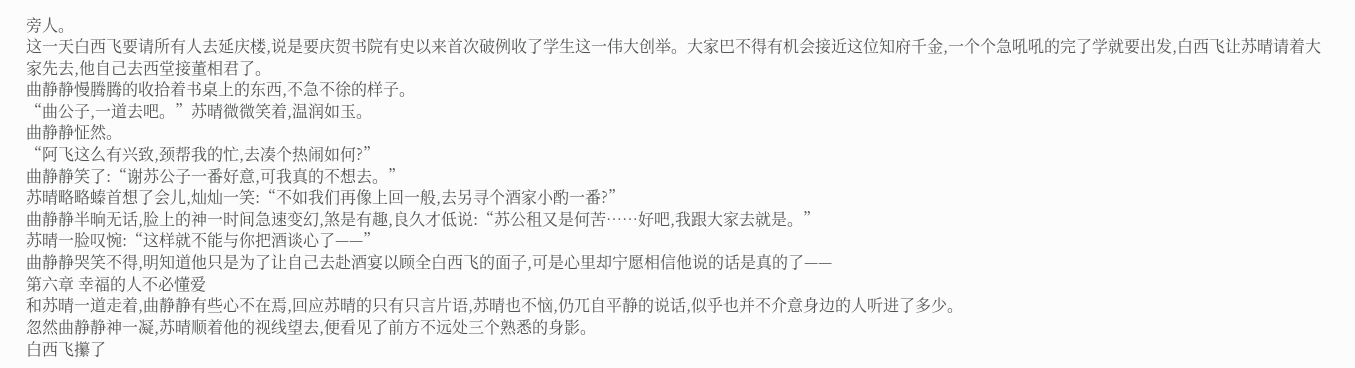旁人。
这一天白西飞要请所有人去延庆楼,说是要庆贺书院有史以来首次破例收了学生这一伟大创举。大家巴不得有机会接近这位知府千金,一个个急吼吼的完了学就要出发,白西飞让苏晴请着大家先去,他自己去西堂接董相君了。
曲静静慢腾腾的收拾着书桌上的东西,不急不徐的样子。
“曲公子,一道去吧。”苏晴微微笑着,温润如玉。
曲静静怔然。
“阿飞这么有兴致,颈帮我的忙,去凑个热闹如何?”
曲静静笑了:“谢苏公子一番好意,可我真的不想去。”
苏晴略略螓首想了会儿,灿灿一笑:“不如我们再像上回一般,去另寻个酒家小酌一番?”
曲静静半晌无话,脸上的神一时间急速变幻,煞是有趣,良久才低说:“苏公租又是何苦……好吧,我跟大家去就是。”
苏晴一脸叹惋:“这样就不能与你把酒谈心了——”
曲静静哭笑不得,明知道他只是为了让自己去赴酒宴以顾全白西飞的面子,可是心里却宁愿相信他说的话是真的了——
第六章 幸福的人不必懂爱
和苏晴一道走着,曲静静有些心不在焉,回应苏晴的只有只言片语,苏晴也不恼,仍兀自平静的说话,似乎也并不介意身边的人听进了多少。
忽然曲静静神一凝,苏晴顺着他的视线望去,便看见了前方不远处三个熟悉的身影。
白西飞攥了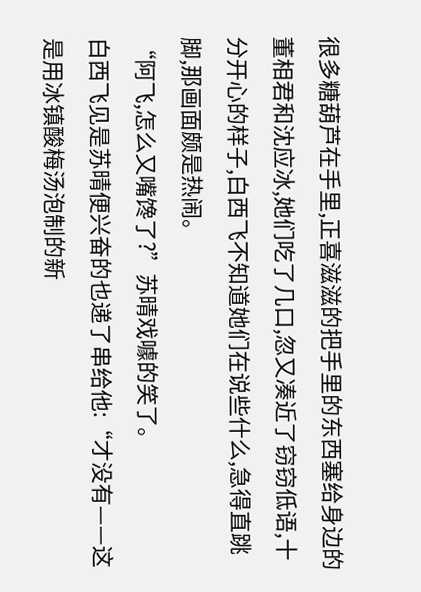很多糖葫芦在手里,正喜滋滋的把手里的东西塞给身边的董相君和沈应冰,她们吃了几口,忽又凑近了窃窃低语,十分开心的样子,白西飞不知道她们在说些什么,急得直跳脚,那画面颇是热闹。
“阿飞,怎么又嘴馋了?”苏晴戏噱的笑了。
白西飞见是苏晴便兴奋的也递了串给他:“才没有——这是用冰镇酸梅汤泡制的新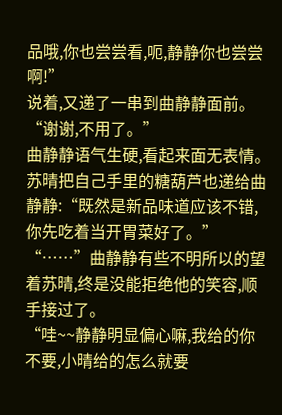品哦,你也尝尝看,呃,静静你也尝尝啊!”
说着,又递了一串到曲静静面前。
“谢谢,不用了。”
曲静静语气生硬,看起来面无表情。
苏晴把自己手里的糖葫芦也递给曲静静:“既然是新品味道应该不错,你先吃着当开胃菜好了。”
“……”曲静静有些不明所以的望着苏晴,终是没能拒绝他的笑容,顺手接过了。
“哇~~静静明显偏心嘛,我给的你不要,小晴给的怎么就要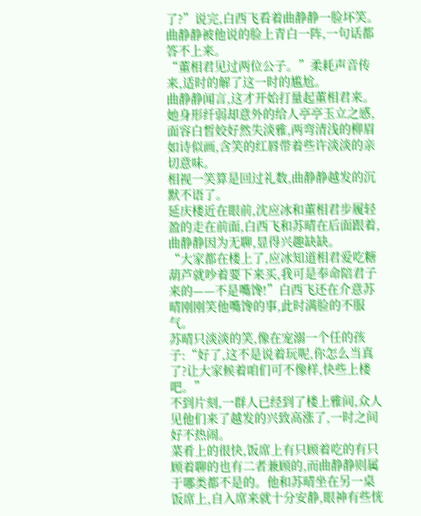了?”说完,白西飞看着曲静静一脸坏笑。
曲静静被他说的脸上青白一阵,一句话都答不上来。
“董相君见过两位公子。”柔耗声音传来,适时的解了这一时的尴尬。
曲静静闻言,这才开始打量起董相君来。她身形纤弱却意外的给人亭亭玉立之感,面容白皙姣好然失淡雅,两弯清浅的柳眉如诗似画,含笑的红唇带着些许淡淡的亲切意味。
相视一笑算是回过礼数,曲静静越发的沉默不语了。
延庆楼近在眼前,沈应冰和董相君步履轻盈的走在前面,白西飞和苏晴在后面跟着,曲静静因为无聊,显得兴趣缺缺。
“大家都在楼上了,应冰知道相君爱吃糖葫芦就吵着要下来买,我可是奉命陪君子来的——不是嘴馋!”白西飞还在介意苏晴刚刚笑他嘴馋的事,此时满脸的不服气。
苏晴只淡淡的笑,像在宠溺一个任的孩子:“好了,这不是说着玩呢,你怎么当真了?让大家候着咱们可不像样,快些上楼吧。”
不到片刻,一群人已经到了楼上雅间,众人见他们来了越发的兴致高涨了,一时之间好不热闹。
菜肴上的很快,饭席上有只顾着吃的有只顾着聊的也有二者兼顾的,而曲静静则属于哪类都不是的。他和苏晴坐在另一桌饭席上,自入席来就十分安静,眼神有些恍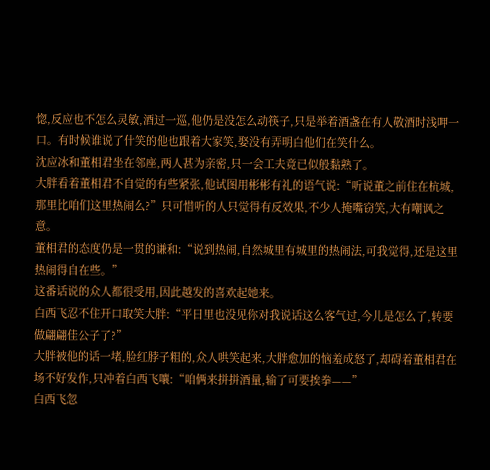惚,反应也不怎么灵敏,酒过一巡,他仍是没怎么动筷子,只是举着酒盏在有人敬酒时浅呷一口。有时候谁说了什笑的他也跟着大家笑,娶没有弄明白他们在笑什么。
沈应冰和董相君坐在邻座,两人甚为亲密,只一会工夫竟已似般黏熟了。
大胖看着董相君不自觉的有些紧张,他试图用彬彬有礼的语气说:“听说董之前住在杭城,那里比咱们这里热闹么?”只可惜听的人只觉得有反效果,不少人掩嘴窃笑,大有嘲讽之意。
董相君的态度仍是一贯的谦和:“说到热闹,自然城里有城里的热闹法,可我觉得,还是这里热闹得自在些。”
这番话说的众人都很受用,因此越发的喜欢起她来。
白西飞忍不住开口取笑大胖:“平日里也没见你对我说话这么客气过,今儿是怎么了,转要做翩翩佳公子了?”
大胖被他的话一堵,脸红脖子粗的,众人哄笑起来,大胖愈加的恼羞成怒了,却碍着董相君在场不好发作,只冲着白西飞嚷:“咱俩来拼拼酒量,输了可要挨拳——”
白西飞忽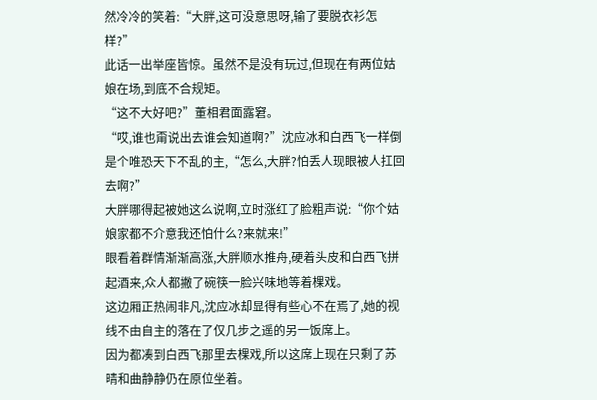然冷冷的笑着:“大胖,这可没意思呀,输了要脱衣衫怎样?”
此话一出举座皆惊。虽然不是没有玩过,但现在有两位姑娘在场,到底不合规矩。
“这不大好吧?”董相君面露窘。
“哎,谁也甭说出去谁会知道啊?”沈应冰和白西飞一样倒是个唯恐天下不乱的主,“怎么,大胖?怕丢人现眼被人扛回去啊?”
大胖哪得起被她这么说啊,立时涨红了脸粗声说:“你个姑娘家都不介意我还怕什么?来就来!”
眼看着群情渐渐高涨,大胖顺水推舟,硬着头皮和白西飞拼起酒来,众人都撇了碗筷一脸兴味地等着棵戏。
这边厢正热闹非凡,沈应冰却显得有些心不在焉了,她的视线不由自主的落在了仅几步之遥的另一饭席上。
因为都凑到白西飞那里去棵戏,所以这席上现在只剩了苏晴和曲静静仍在原位坐着。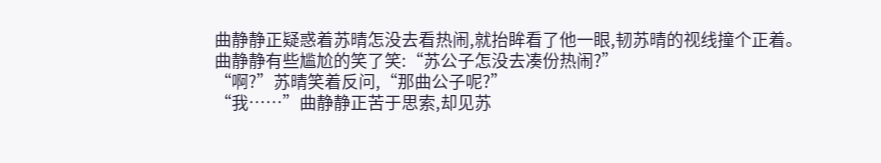曲静静正疑惑着苏晴怎没去看热闹,就抬眸看了他一眼,韧苏晴的视线撞个正着。
曲静静有些尴尬的笑了笑:“苏公子怎没去凑份热闹?”
“啊?”苏晴笑着反问,“那曲公子呢?”
“我……”曲静静正苦于思索,却见苏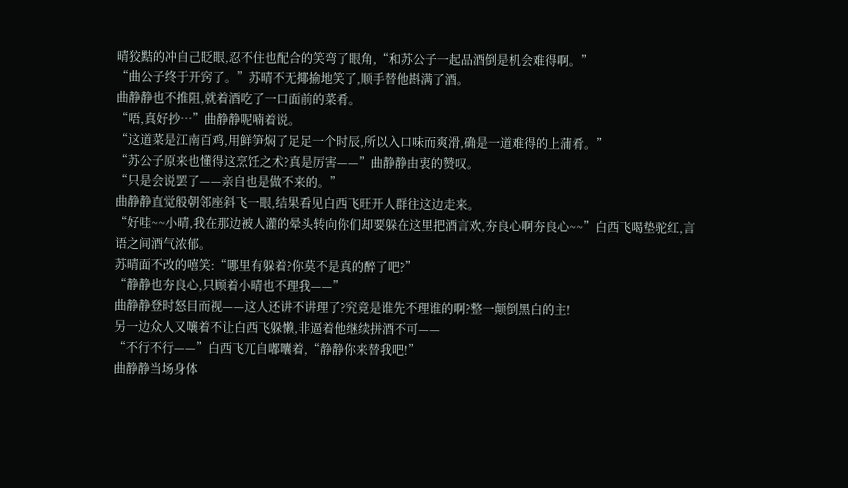晴狡黠的冲自己眨眼,忍不住也配合的笑弯了眼角,“和苏公子一起品酒倒是机会难得啊。”
“曲公子终于开窍了。”苏晴不无揶揄地笑了,顺手替他斟满了酒。
曲静静也不推阻,就着酒吃了一口面前的菜肴。
“唔,真好抄…”曲静静呢喃着说。
“这道菜是江南百鸡,用鲜笋焖了足足一个时辰,所以入口味而爽滑,确是一道难得的上蒲肴。”
“苏公子原来也懂得这烹饪之术?真是厉害——”曲静静由衷的赞叹。
“只是会说罢了——亲自也是做不来的。”
曲静静直觉般朝邻座斜飞一眼,结果看见白西飞旺开人群往这边走来。
“好哇~~小晴,我在那边被人灌的晕头转向你们却要躲在这里把酒言欢,夯良心啊夯良心~~”白西飞喝垫驼红,言语之间酒气浓郁。
苏晴面不改的嘻笑:“哪里有躲着?你莫不是真的醉了吧?”
“静静也夯良心,只顾着小晴也不理我——”
曲静静登时怒目而视——这人还讲不讲理了?究竟是谁先不理谁的啊?整一颠倒黑白的主!
另一边众人又嚷着不让白西飞躲懒,非逼着他继续拼酒不可——
“不行不行——”白西飞兀自嘟囔着,“静静你来替我吧!”
曲静静当场身体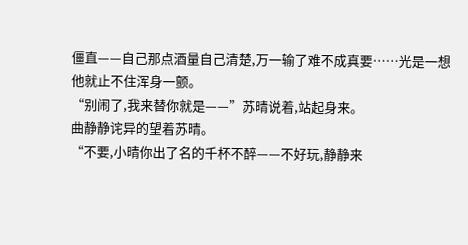僵直——自己那点酒量自己清楚,万一输了难不成真要……光是一想他就止不住浑身一颤。
“别闹了,我来替你就是——”苏晴说着,站起身来。
曲静静诧异的望着苏晴。
“不要,小晴你出了名的千杯不醉——不好玩,静静来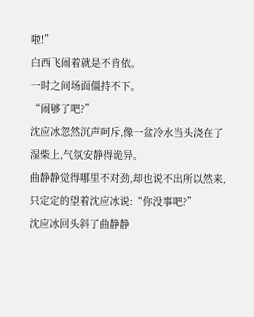啦!”
白西飞闹着就是不肯依。
一时之间场面僵持不下。
“闹够了吧?”
沈应冰忽然沉声呵斥,像一盆冷水当头浇在了湿柴上,气氛安静得诡异。
曲静静觉得哪里不对劲,却也说不出所以然来,只定定的望着沈应冰说:“你没事吧?”
沈应冰回头斜了曲静静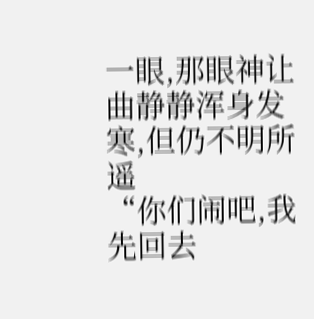一眼,那眼神让曲静静浑身发寒,但仍不明所遥
“你们闹吧,我先回去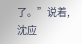了。”说着,沈应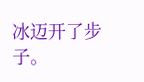冰迈开了步子。